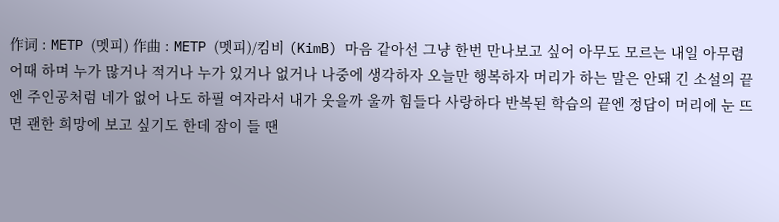作词 : METP (멧피) 作曲 : METP (멧피)/킴비 (KimB) 마음 같아선 그냥 한번 만나보고 싶어 아무도 모르는 내일 아무렴 어때 하며 누가 많거나 적거나 누가 있거나 없거나 나중에 생각하자 오늘만 행복하자 머리가 하는 말은 안돼 긴 소설의 끝엔 주인공처럼 네가 없어 나도 하필 여자라서 내가 웃을까 울까 힘들다 사랑하다 반복된 학습의 끝엔 정답이 머리에 눈 뜨면 괜한 희망에 보고 싶기도 한데 잠이 들 땐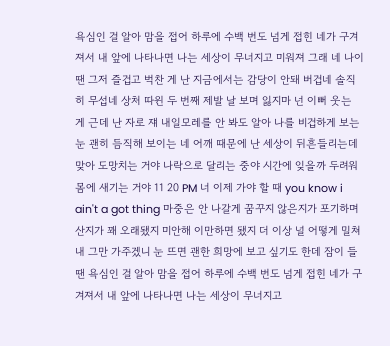욕심인 걸 알아 맘을 접어 하루에 수백 번도 넘게 접힌 네가 구겨져서 내 앞에 나타나면 나는 세상이 무너지고 미워져 그래 네 나이 땐 그저 즐겁고 벅찬 게 난 지금에서는 감당이 안돼 버겁네 솔직히 무섭네 상처 따윈 두 번째 제발 날 보며 잃지마 넌 이뻐 웃는 게 근데 난 자로 쟤 내일모레를 안 봐도 알아 나를 비겁하게 보는 눈 괜히 듬직해 보이는 네 어깨 때문에 난 세상이 뒤흔들리는데 맞아 도망치는 거야 나락으로 달리는 중야 시간에 잊을까 두려워 몸에 새기는 거야 11 20 PM 너 이제 가야 할 때 you know i ain't a got thing 마중은 안 나갈게 꿈꾸지 않은지가 포기하며 산지가 꽤 오래됐지 미안해 이만하면 됐지 더 이상 널 어떻게 밀쳐내 그만 가주겠니 눈 뜨면 괜한 희망에 보고 싶기도 한데 잠이 들 땐 욕심인 걸 알아 맘을 접어 하루에 수백 번도 넘게 접힌 네가 구겨져서 내 앞에 나타나면 나는 세상이 무너지고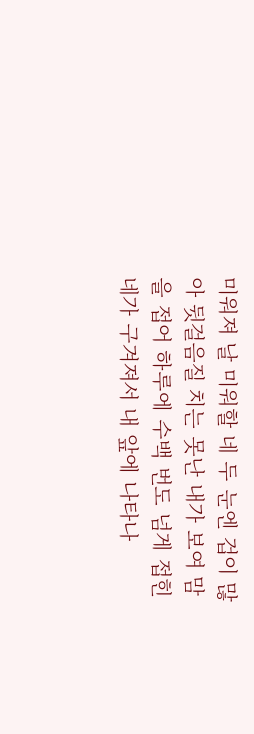미워져 날 미워할 네 두 눈엔 겁이 많아 뒷걸음질 치는 못난 내가 보여 맘을 접어 하루에 수백 번도 넘게 접힌 네가 구겨져서 내 앞에 나타나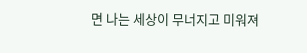면 나는 세상이 무너지고 미워져